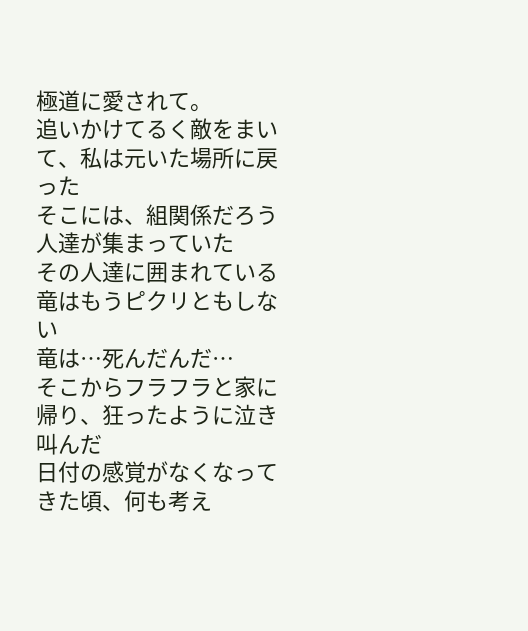極道に愛されて。
追いかけてるく敵をまいて、私は元いた場所に戻った
そこには、組関係だろう人達が集まっていた
その人達に囲まれている竜はもうピクリともしない
竜は…死んだんだ…
そこからフラフラと家に帰り、狂ったように泣き叫んだ
日付の感覚がなくなってきた頃、何も考え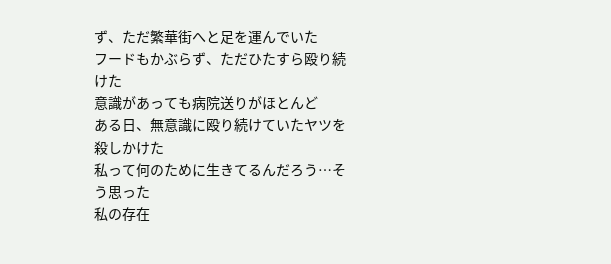ず、ただ繁華街へと足を運んでいた
フードもかぶらず、ただひたすら殴り続けた
意識があっても病院送りがほとんど
ある日、無意識に殴り続けていたヤツを殺しかけた
私って何のために生きてるんだろう…そう思った
私の存在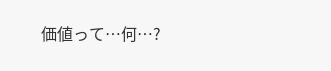価値って…何…?